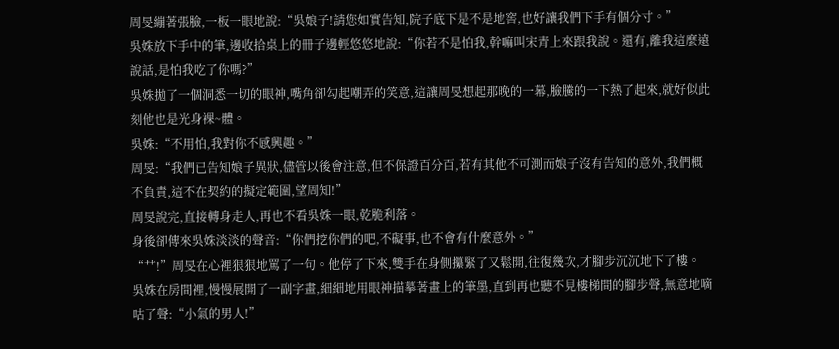周旻繃著張臉,一板一眼地說:“吳娘子!請您如實告知,院子底下是不是地窖,也好讓我們下手有個分寸。”
吳姝放下手中的筆,邊收拾桌上的冊子邊輕悠悠地說:“你若不是怕我,幹嘛叫宋青上來跟我說。還有,離我這麼遠說話,是怕我吃了你嗎?”
吳姝拋了一個洞悉一切的眼神,嘴角卻勾起嘲弄的笑意,這讓周旻想起那晚的一幕,臉騰的一下熱了起來,就好似此刻他也是光身裸~體。
吳姝:“不用怕,我對你不感興趣。”
周旻:“我們已告知娘子異狀,儘管以後會注意,但不保證百分百,若有其他不可測而娘子沒有告知的意外,我們概不負責,這不在契約的擬定範圍,望周知!”
周旻說完,直接轉身走人,再也不看吳姝一眼,乾脆利落。
身後卻傳來吳姝淡淡的聲音:“你們挖你們的吧,不礙事,也不會有什麼意外。”
“艹!”周旻在心裡狠狠地罵了一句。他停了下來,雙手在身側攥緊了又鬆開,往復幾次,才腳步沉沉地下了樓。
吳姝在房間裡,慢慢展開了一副字畫,細細地用眼神描摹著畫上的筆墨,直到再也聽不見樓梯間的腳步聲,無意地嘀咕了聲:“小氣的男人!”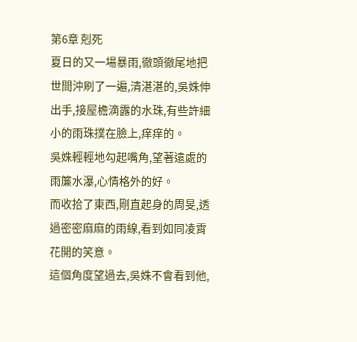第6章 剋死
夏日的又一場暴雨,徹頭徹尾地把世間沖刷了一遍,清湛湛的,吳姝伸出手,接屋檐滴露的水珠,有些許細小的雨珠撲在臉上,痒痒的。
吳姝輕輕地勾起嘴角,望著遠處的雨簾水瀑,心情格外的好。
而收拾了東西,剛直起身的周旻,透過密密麻麻的雨線,看到如同凌霄花開的笑意。
這個角度望過去,吳姝不會看到他,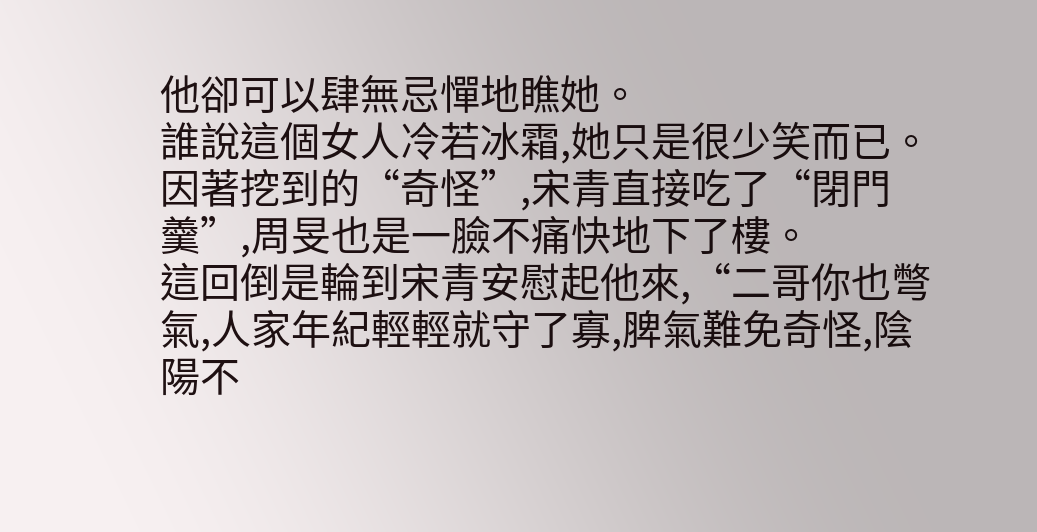他卻可以肆無忌憚地瞧她。
誰說這個女人冷若冰霜,她只是很少笑而已。
因著挖到的“奇怪”,宋青直接吃了“閉門羹”,周旻也是一臉不痛快地下了樓。
這回倒是輪到宋青安慰起他來,“二哥你也彆氣,人家年紀輕輕就守了寡,脾氣難免奇怪,陰陽不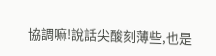協調嘛!說話尖酸刻薄些,也是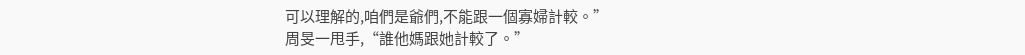可以理解的,咱們是爺們,不能跟一個寡婦計較。”
周旻一甩手,“誰他媽跟她計較了。”